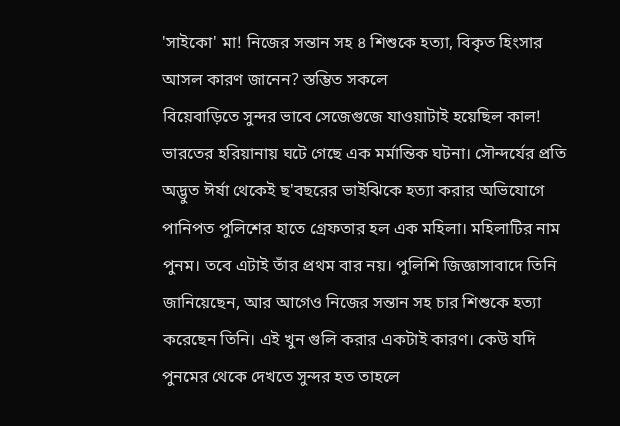'সাইকো' মা! নিজের সন্তান সহ ৪ শিশুকে হত্যা, বিকৃত হিংসার আসল কারণ জানেন? স্তম্ভিত সকলে
বিয়েবাড়িতে সুন্দর ভাবে সেজেগুজে যাওয়াটাই হয়েছিল কাল! ভারতের হরিয়ানায় ঘটে গেছে এক মর্মান্তিক ঘটনা। সৌন্দর্যের প্রতি অদ্ভুত ঈর্ষা থেকেই ছ'বছরের ভাইঝিকে হত্যা করার অভিযোগে পানিপত পুলিশের হাতে গ্রেফতার হল এক মহিলা। মহিলাটির নাম পুনম। তবে এটাই তাঁর প্রথম বার নয়। পুলিশি জিজ্ঞাসাবাদে তিনি জানিয়েছেন, আর আগেও নিজের সন্তান সহ চার শিশুকে হত্যা করেছেন তিনি। এই খুন গুলি করার একটাই কারণ। কেউ যদি পুনমের থেকে দেখতে সুন্দর হত তাহলে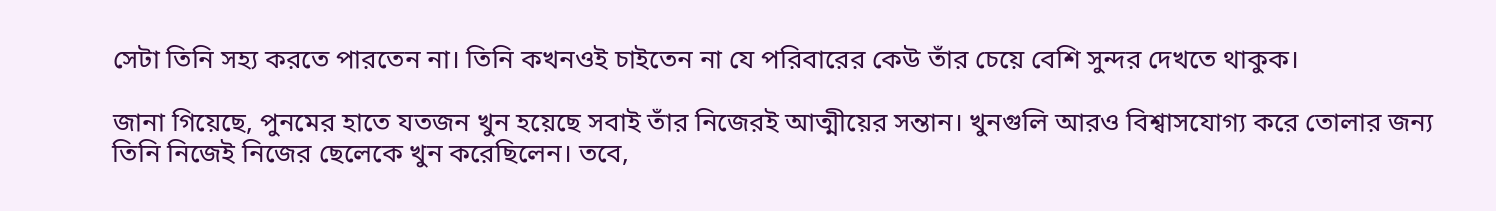সেটা তিনি সহ্য করতে পারতেন না। তিনি কখনওই চাইতেন না যে পরিবারের কেউ তাঁর চেয়ে বেশি সুন্দর দেখতে থাকুক।

জানা গিয়েছে, পুনমের হাতে যতজন খুন হয়েছে সবাই তাঁর নিজেরই আত্মীয়ের সন্তান। খুনগুলি আরও বিশ্বাসযোগ্য করে তোলার জন্য তিনি নিজেই নিজের ছেলেকে খুন করেছিলেন। তবে,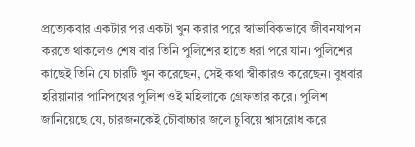প্রত্যেকবার একটার পর একটা খুন করার পরে স্বাভাবিকভাবে জীবনযাপন করতে থাকলেও শেষ বার তিনি পুলিশের হাতে ধরা পরে যান। পুলিশের কাছেই তিনি যে চারটি খুন করেছেন, সেই কথা স্বীকারও করেছেন। বুধবার হরিয়ানার পানিপথের পুলিশ ওই মহিলাকে গ্রেফতার করে। পুলিশ জানিয়েছে যে, চারজনকেই চৌবাচ্চার জলে চুবিয়ে শ্বাসরোধ করে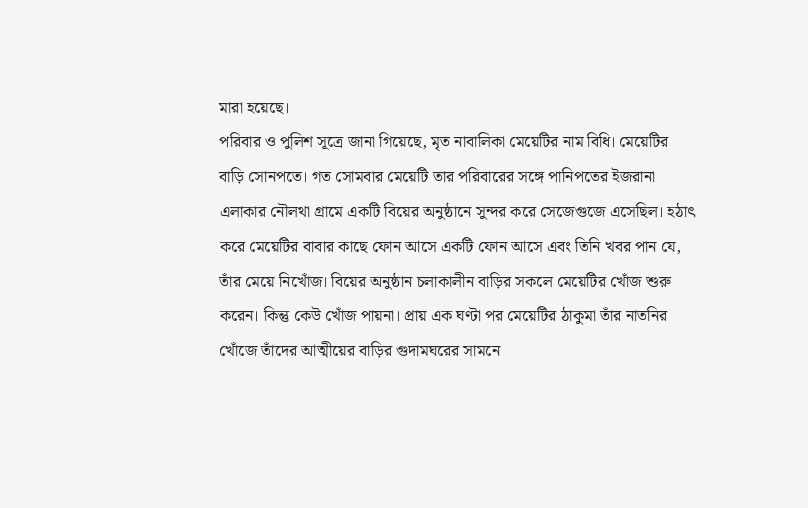মারা হয়েছে।
পরিবার ও পুলিশ সূত্রে জানা গিয়েছে, মৃত নাবালিকা মেয়েটির নাম বিধি। মেয়েটির বাড়ি সোনপতে। গত সোমবার মেয়েটি তার পরিবারের সঙ্গে পানিপতের ইজরানা এলাকার নৌলথা গ্রামে একটি বিয়ের অনুষ্ঠানে সুন্দর করে সেজেগুজে এসেছিল। হঠাৎ করে মেয়েটির বাবার কাছে ফোন আসে একটি ফোন আসে এবং তিনি খবর পান যে, তাঁর মেয়ে নিখোঁজ। বিয়ের অনুষ্ঠান চলাকালীন বাড়ির সকলে মেয়েটির খোঁজ শুরু করেন। কিন্তু কেউ খোঁজ পায়না। প্রায় এক ঘণ্টা পর মেয়েটির ঠাকুমা তাঁর নাতনির খোঁজে তাঁদের আত্মীয়ের বাড়ির গুদামঘরের সামনে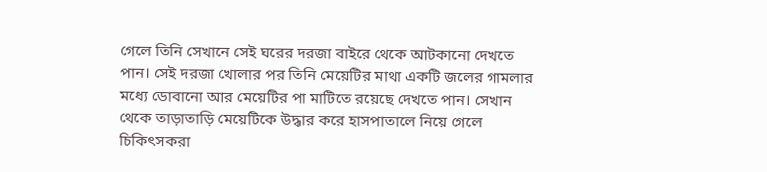গেলে তিনি সেখানে সেই ঘরের দরজা বাইরে থেকে আটকানো দেখতে পান। সেই দরজা খোলার পর তিনি মেয়েটির মাথা একটি জলের গামলার মধ্যে ডোবানো আর মেয়েটির পা মাটিতে রয়েছে দেখতে পান। সেখান থেকে তাড়াতাড়ি মেয়েটিকে উদ্ধার করে হাসপাতালে নিয়ে গেলে চিকিৎসকরা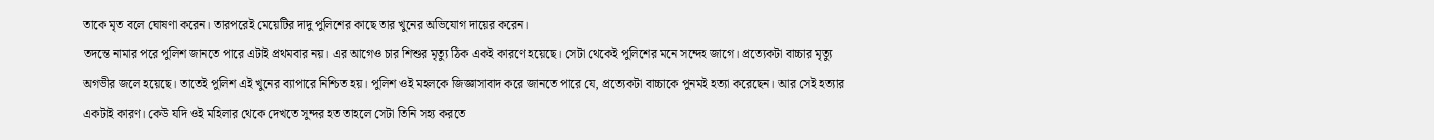তাকে মৃত বলে ঘোষণা করেন। তারপরেই মেয়েটির দাদু পুলিশের কাছে তার খুনের অভিযোগ দায়ের করেন।
তদন্তে নামার পরে পুলিশ জানতে পারে এটাই প্রথমবার নয়। এর আগেও চার শিশুর মৃত্যু ঠিক একই কারণে হয়েছে। সেটা থেকেই পুলিশের মনে সন্দেহ জাগে। প্রত্যেকটা বাচ্চার মৃত্যু অগভীর জলে হয়েছে। তাতেই পুলিশ এই খুনের ব্যাপারে নিশ্চিত হয়। পুলিশ ওই মহলকে জিজ্ঞাসাবাদ করে জানতে পারে যে, প্রত্যেকটা বাচ্চাকে পুনমই হত্যা করেছেন। আর সেই হত্যার একটাই কারণ। কেউ যদি ওই মহিলার থেকে দেখতে সুন্দর হত তাহলে সেটা তিনি সহ্য করতে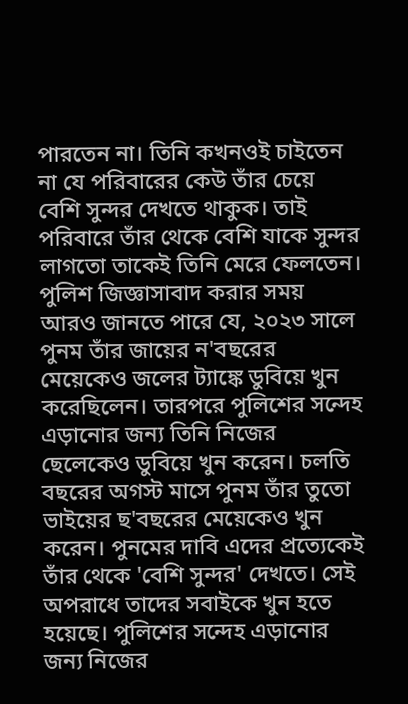পারতেন না। তিনি কখনওই চাইতেন না যে পরিবারের কেউ তাঁর চেয়ে বেশি সুন্দর দেখতে থাকুক। তাই পরিবারে তাঁর থেকে বেশি যাকে সুন্দর লাগতো তাকেই তিনি মেরে ফেলতেন।
পুলিশ জিজ্ঞাসাবাদ করার সময় আরও জানতে পারে যে, ২০২৩ সালে পুনম তাঁর জায়ের ন'বছরের মেয়েকেও জলের ট্যাঙ্কে ডুবিয়ে খুন করেছিলেন। তারপরে পুলিশের সন্দেহ এড়ানোর জন্য তিনি নিজের ছেলেকেও ডুবিয়ে খুন করেন। চলতি বছরের অগস্ট মাসে পুনম তাঁর তুতো ভাইয়ের ছ'বছরের মেয়েকেও খুন করেন। পুনমের দাবি এদের প্রত্যেকেই তাঁর থেকে 'বেশি সুন্দর' দেখতে। সেই অপরাধে তাদের সবাইকে খুন হতে হয়েছে। পুলিশের সন্দেহ এড়ানোর জন্য নিজের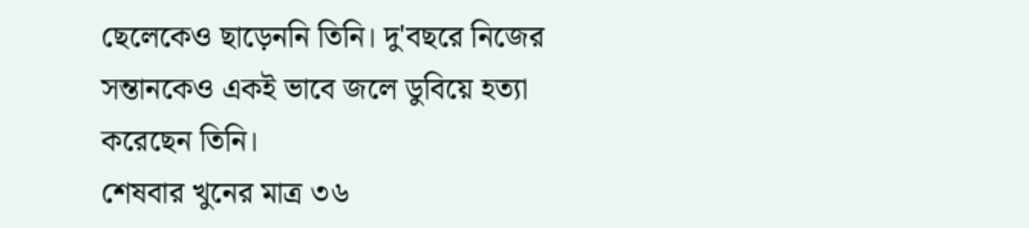ছেলেকেও ছাড়েননি তিনি। দু'বছরে নিজের সন্তানকেও একই ভাবে জলে ডুবিয়ে হত্যা করেছেন তিনি।
শেষবার খুনের মাত্র ৩৬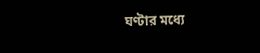ঘণ্টার মধ্যে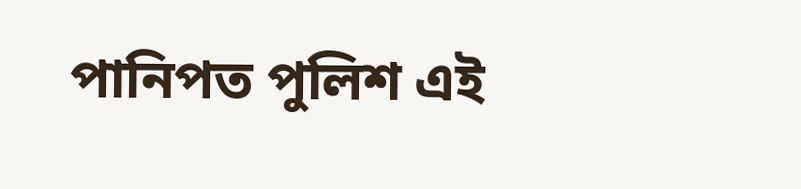পানিপত পুলিশ এই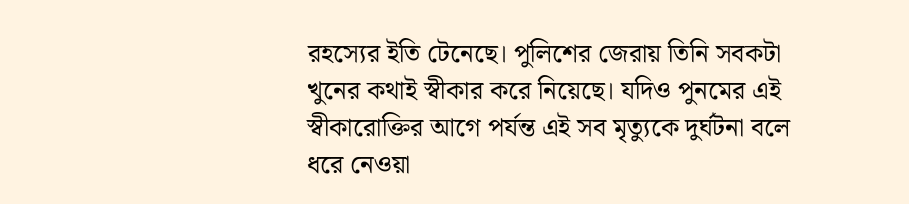রহস্যের ইতি টেনেছে। পুলিশের জেরায় তিনি সবকটা খুনের কথাই স্বীকার করে নিয়েছে। যদিও পুনমের এই স্বীকারোক্তির আগে পর্যন্ত এই সব মৃত্যুকে দুর্ঘটনা বলে ধরে নেওয়া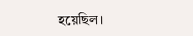হয়েছিল।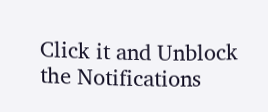Click it and Unblock the Notifications